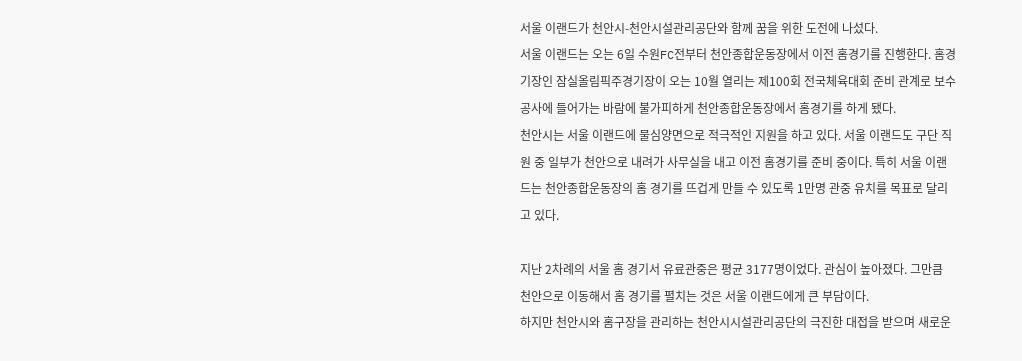서울 이랜드가 천안시-천안시설관리공단와 함께 꿈을 위한 도전에 나섰다.
서울 이랜드는 오는 6일 수원FC전부터 천안종합운동장에서 이전 홈경기를 진행한다. 홈경기장인 잠실올림픽주경기장이 오는 10월 열리는 제100회 전국체육대회 준비 관계로 보수 공사에 들어가는 바람에 불가피하게 천안종합운동장에서 홈경기를 하게 됐다.
천안시는 서울 이랜드에 물심양면으로 적극적인 지원을 하고 있다. 서울 이랜드도 구단 직원 중 일부가 천안으로 내려가 사무실을 내고 이전 홈경기를 준비 중이다. 특히 서울 이랜드는 천안종합운동장의 홈 경기를 뜨겁게 만들 수 있도록 1만명 관중 유치를 목표로 달리고 있다.

지난 2차례의 서울 홈 경기서 유료관중은 평균 3177명이었다. 관심이 높아졌다. 그만큼 천안으로 이동해서 홈 경기를 펼치는 것은 서울 이랜드에게 큰 부담이다.
하지만 천안시와 홈구장을 관리하는 천안시시설관리공단의 극진한 대접을 받으며 새로운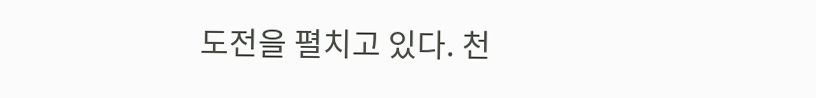도전을 펼치고 있다. 천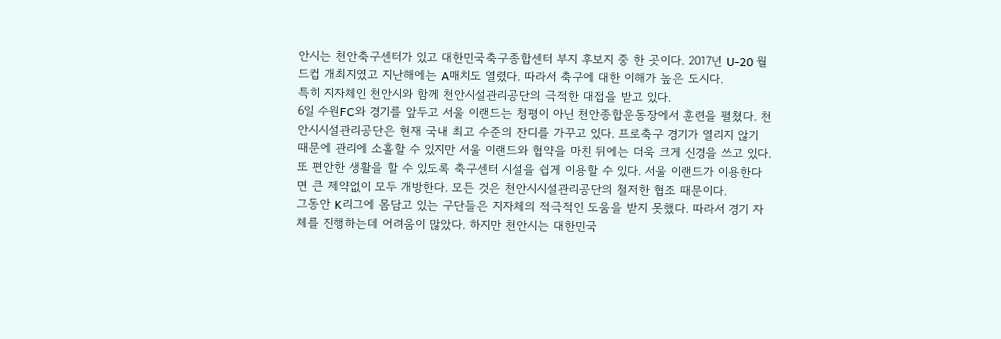안시는 천안축구센터가 있고 대한민국축구종합센터 부지 후보지 중 한 곳이다. 2017년 U-20 월드컵 개최지였고 지난해에는 A매치도 열렸다. 따라서 축구에 대한 이해가 높은 도시다.
특히 지자체인 천안시와 함께 천안시설관리공단의 극적한 대접을 받고 있다.
6일 수원FC와 경기를 앞두고 서울 이랜드는 청평이 아닌 천안종합운동장에서 훈련을 펼쳤다. 천안시시설관리공단은 현재 국내 최고 수준의 잔디를 가꾸고 있다. 프로축구 경기가 열리지 않기 때문에 관리에 소홀할 수 있지만 서울 이랜드와 협약을 마친 뒤에는 더욱 크게 신경을 쓰고 있다.
또 편안한 생활을 할 수 있도록 축구센터 시설을 쉽게 이용할 수 있다. 서울 이랜드가 이용한다면 큰 제약없이 모두 개방한다. 모든 것은 천안시시설관리공단의 철저한 협조 때문이다.
그동안 K리그에 몸담고 있는 구단들은 지자체의 적극적인 도움을 받지 못했다. 따라서 경기 자체를 진행하는데 어려움이 많았다. 하지만 천안시는 대한민국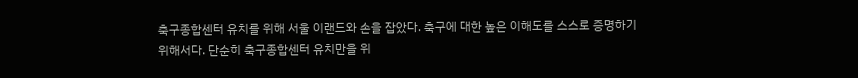축구종합센터 유치를 위해 서울 이랜드와 손을 잡았다. 축구에 대한 높은 이해도를 스스로 증명하기 위해서다. 단순히 축구종합센터 유치만을 위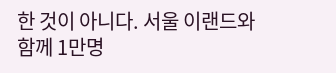한 것이 아니다. 서울 이랜드와 함께 1만명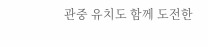관중 유치도 함께 도전한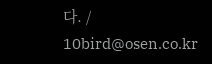다. / 10bird@osen.co.kr